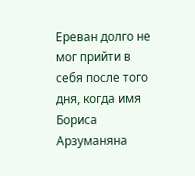Ереван долго не мог прийти в себя после того дня, когда имя Бориса Арзуманяна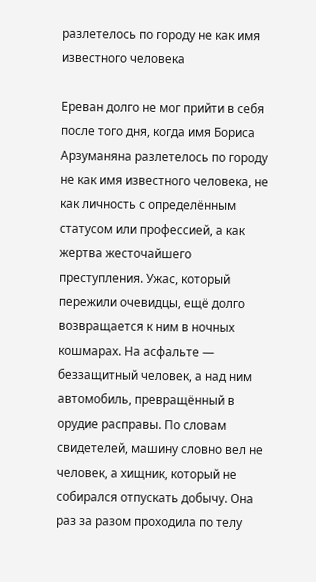разлетелось по городу не как имя известного человека

Ереван долго не мог прийти в себя после того дня, когда имя Бориса Арзуманяна разлетелось по городу не как имя известного человека, не как личность с определённым статусом или профессией, а как жертва жесточайшего преступления. Ужас, который пережили очевидцы, ещё долго возвращается к ним в ночных кошмарах. На асфальте — беззащитный человек, а над ним автомобиль, превращённый в орудие расправы. По словам свидетелей, машину словно вел не человек, а хищник, который не собирался отпускать добычу. Она раз за разом проходила по телу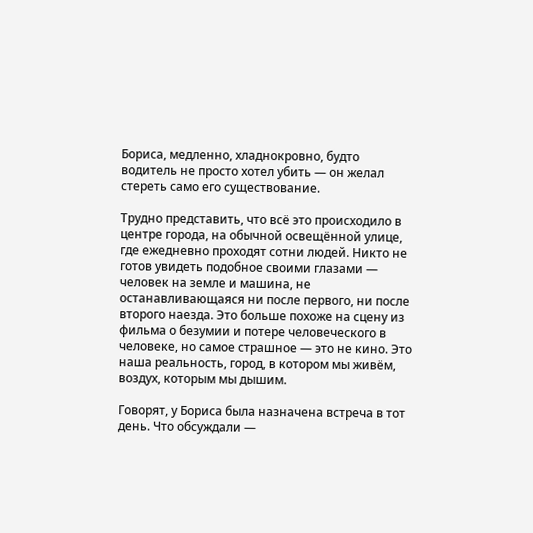Бориса, медленно, хладнокровно, будто водитель не просто хотел убить — он желал стереть само его существование.

Трудно представить, что всё это происходило в центре города, на обычной освещённой улице, где ежедневно проходят сотни людей. Никто не готов увидеть подобное своими глазами — человек на земле и машина, не останавливающаяся ни после первого, ни после второго наезда. Это больше похоже на сцену из фильма о безумии и потере человеческого в человеке, но самое страшное — это не кино. Это наша реальность, город, в котором мы живём, воздух, которым мы дышим.

Говорят, у Бориса была назначена встреча в тот день. Что обсуждали —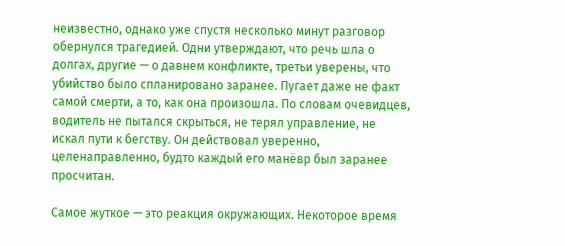неизвестно, однако уже спустя несколько минут разговор обернулся трагедией. Одни утверждают, что речь шла о долгах, другие — о давнем конфликте, третьи уверены, что убийство было спланировано заранее. Пугает даже не факт самой смерти, а то, как она произошла. По словам очевидцев, водитель не пытался скрыться, не терял управление, не искал пути к бегству. Он действовал уверенно, целенаправленно, будто каждый его манёвр был заранее просчитан.

Самое жуткое — это реакция окружающих. Некоторое время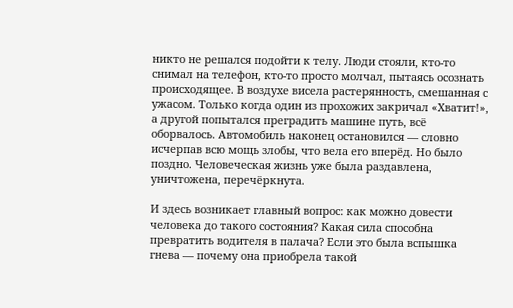никто не решался подойти к телу. Люди стояли, кто-то снимал на телефон, кто-то просто молчал, пытаясь осознать происходящее. В воздухе висела растерянность, смешанная с ужасом. Только когда один из прохожих закричал «Хватит!», а другой попытался преградить машине путь, всё оборвалось. Автомобиль наконец остановился — словно исчерпав всю мощь злобы, что вела его вперёд. Но было поздно. Человеческая жизнь уже была раздавлена, уничтожена, перечёркнута.

И здесь возникает главный вопрос: как можно довести человека до такого состояния? Какая сила способна превратить водителя в палача? Если это была вспышка гнева — почему она приобрела такой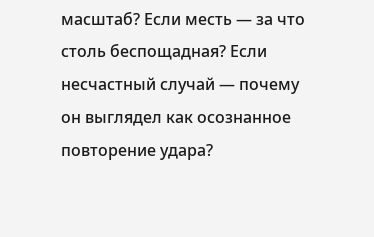масштаб? Если месть — за что столь беспощадная? Если несчастный случай — почему он выглядел как осознанное повторение удара?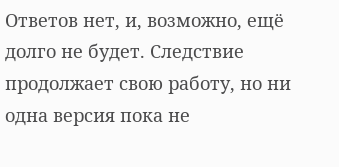Ответов нет, и, возможно, ещё долго не будет. Следствие продолжает свою работу, но ни одна версия пока не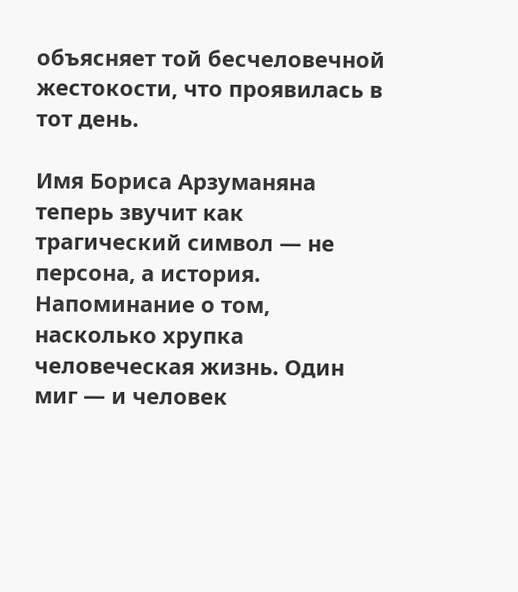объясняет той бесчеловечной жестокости, что проявилась в тот день.

Имя Бориса Арзуманяна теперь звучит как трагический символ — не персона, а история. Напоминание о том, насколько хрупка человеческая жизнь. Один миг — и человек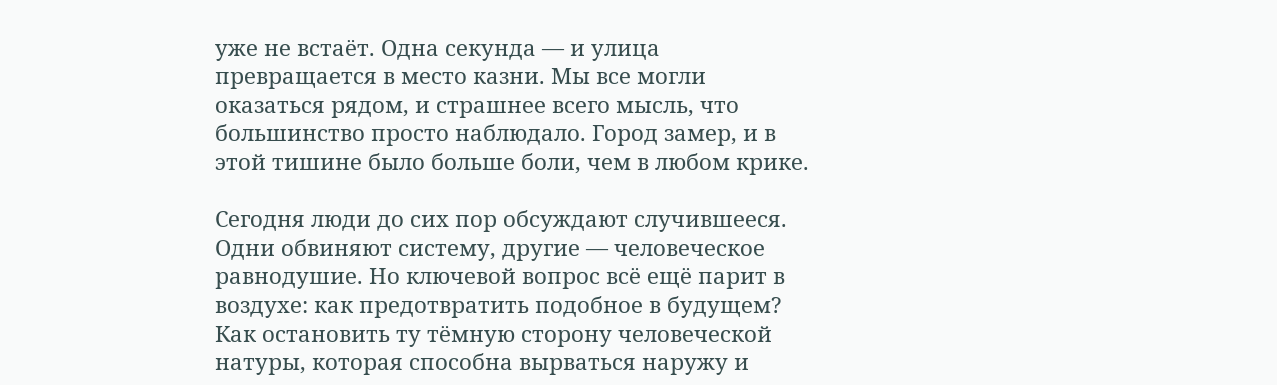уже не встаёт. Одна секунда — и улица превращается в место казни. Мы все могли оказаться рядом, и страшнее всего мысль, что большинство просто наблюдало. Город замер, и в этой тишине было больше боли, чем в любом крике.

Сегодня люди до сих пор обсуждают случившееся. Одни обвиняют систему, другие — человеческое равнодушие. Но ключевой вопрос всё ещё парит в воздухе: как предотвратить подобное в будущем? Как остановить ту тёмную сторону человеческой натуры, которая способна вырваться наружу и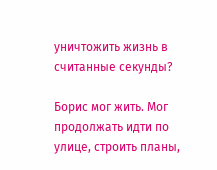уничтожить жизнь в считанные секунды?

Борис мог жить. Мог продолжать идти по улице, строить планы,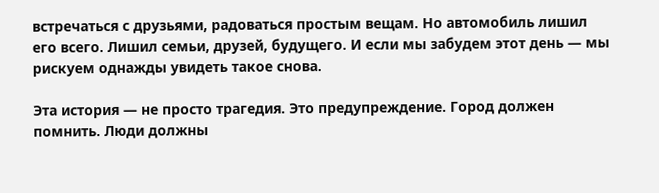встречаться с друзьями, радоваться простым вещам. Но автомобиль лишил его всего. Лишил семьи, друзей, будущего. И если мы забудем этот день — мы рискуем однажды увидеть такое снова.

Эта история — не просто трагедия. Это предупреждение. Город должен помнить. Люди должны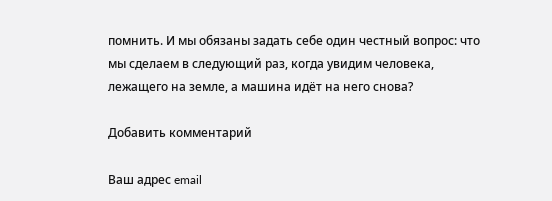помнить. И мы обязаны задать себе один честный вопрос: что мы сделаем в следующий раз, когда увидим человека, лежащего на земле, а машина идёт на него снова?

Добавить комментарий

Ваш адрес email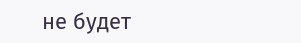не будет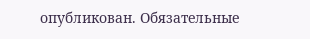опубликован. Обязательные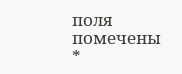поля помечены *